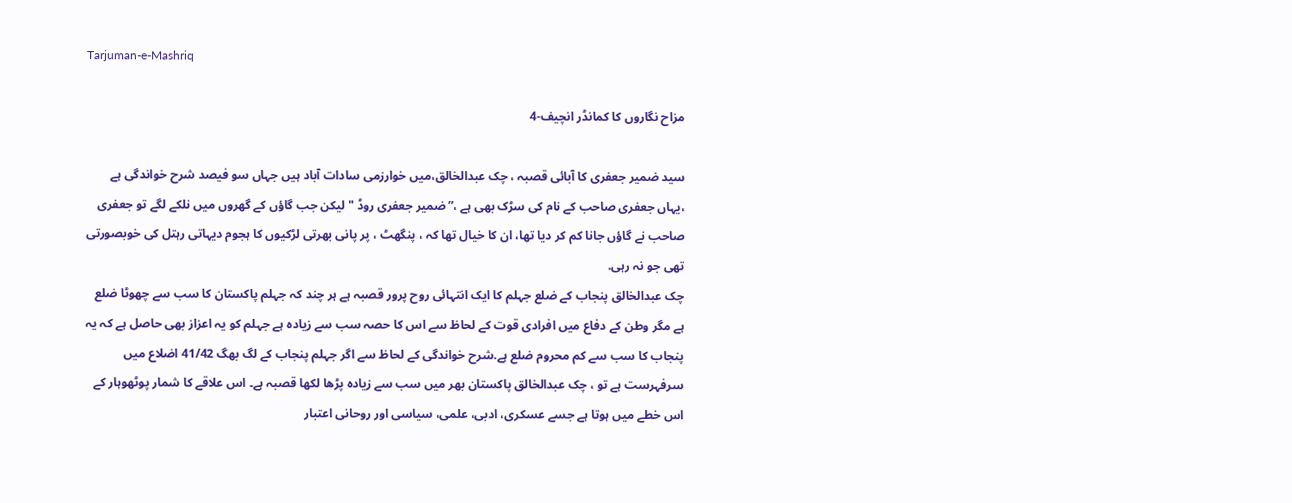Tarjuman-e-Mashriq

مزاح نگاروں کا کمانڈر انچیف-4

سید ضمیر جعفری کا آبائی قصبہ ، چک عبدالخالق،میں خوارزمی سادات آباد ہیں جہاں سو فیصد شرح خواندگی ہے ،یہاں جعفری صاحب کے نام کی سڑک بھی ہے ،” ضمیر جعفری روڈ "لیکن جب گاؤں کے گھروں میں نلکے لگے تو جعفری صاحب نے گاؤں جانا کم کر دیا تھا، ان کا خیال تھا کہ ، پنگھٹ ، پر پانی بھرتی لڑکیوں کا ہجوم دیہاتی رہتل کی خوبصورتی تھی جو نہ رہی.
چک عبدالخالق پنجاب کے ضلع جہلم کا ایک انتہائی روح پرور قصبہ ہے ہر چند کہ جہلم پاکستان کا سب سے چھوٹا ضلع ہے مگر وطن کے دفاع میں افرادی قوت کے لحاظ سے اس کا حصہ سب سے زیادہ ہے جہلم کو یہ اعزاز بھی حاصل ہے کہ یہ پنجاب کا سب سے کم محروم ضلع ہے.شرح خواندگی کے لحاظ سے اگر جہلم پنجاب کے لگ بھگ 41/42 اضلاع میں سرفہرست ہے تو ، چک عبدالخالق پاکستان بھر میں سب سے زیادہ پڑھا لکھا قصبہ ہے۔ اس علاقے کا شمار پوٹھوہار کے اس خطے میں ہوتا ہے جسے عسکری، ادبی، علمی، سیاسی اور روحانی اعتبار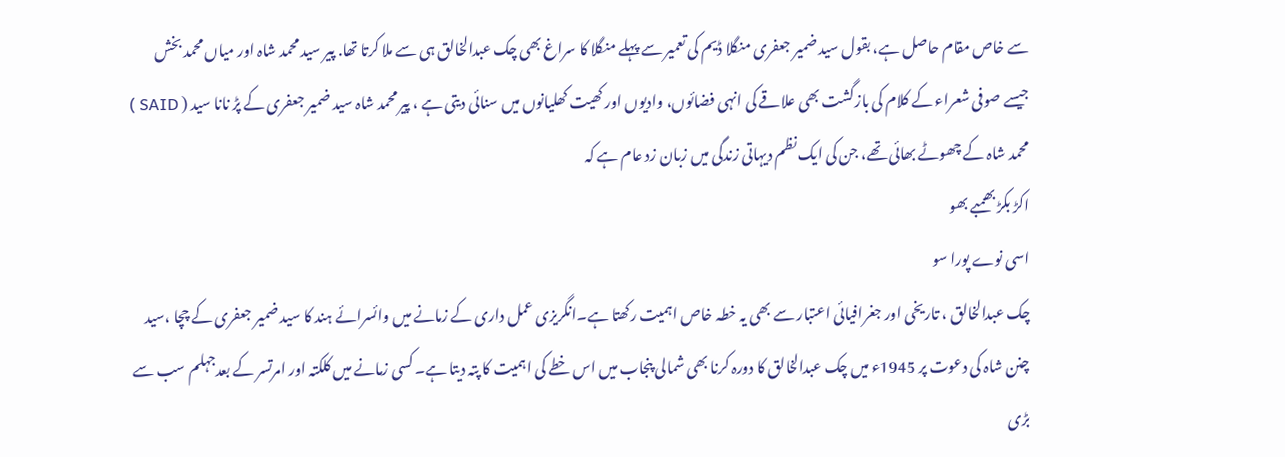سے خاص مقام حاصل ہے، بقول سید ضمیر جعفری منگلا ڈیم کی تعمیر سے پہلے منگلا کا سراغ بھی چک عبدالخالق ہی سے ملا کرتا تھا. پیر سید محمد شاہ اور میاں محمد بخش جیسے صوفی شعراء کے کلام کی بازگشت بھی علاقے کی انہی فضائوں، وادیوں اور کھیت کھلیانوں میں سنائی دیتی ہے ، پیر محمد شاہ سید ضمیر جعفری کے پڑ نانا سید ( SAID ) محمد شاہ کے چھوٹے بھائی تھے، جن کی ایک نظم دیہاتی زندگی میں زبان زد عام ہے کہ
اکڑ بکڑ بھمبے بھو
اسی نوے پورا سو
چک عبدالخالق ، تاریخی اور جغرافیائی اعتبار سے بھی یہ خطہ خاص اہمیت رکھتا ہے۔انگریزی عمل داری کے زمانے میں وائسرائے ہند کا سید ضمیر جعفری کے چچا ،سید چنن شاہ کی دعوت پر 1945ء میں چک عبدالخالق کا دورہ کرنا بھی شمالی پنجاب میں اس خطے کی اہمیت کا پتہ دیتا ہے۔ کسی زمانے میں کلکتہ اور امرتسر کے بعدجہلم سب سے بڑی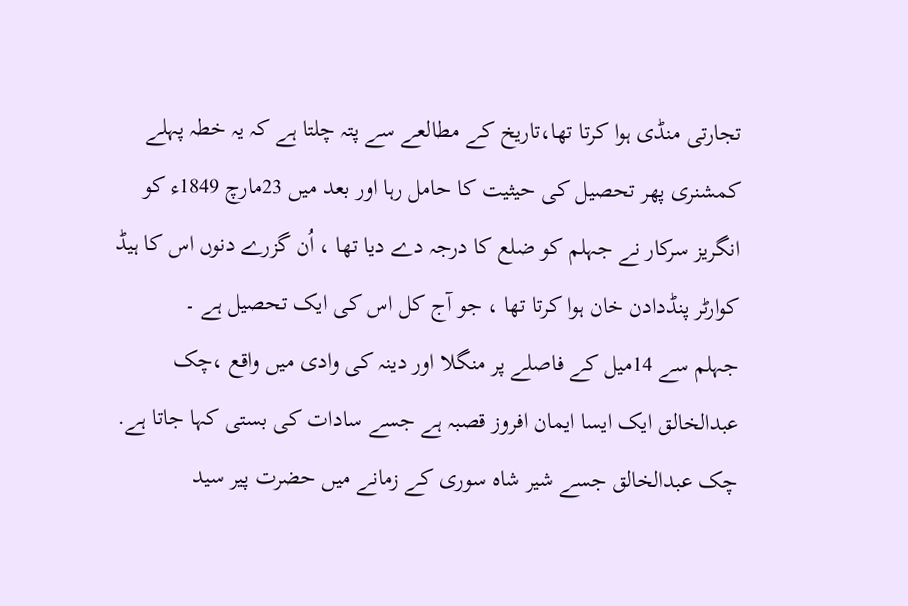تجارتی منڈی ہوا کرتا تھا،تاریخ کے مطالعے سے پتہ چلتا ہے کہ یہ خطہ پہلے کمشنری پھر تحصیل کی حیثیت کا حامل رہا اور بعد میں 23مارچ 1849ء کو انگریز سرکار نے جہلم کو ضلع کا درجہ دے دیا تھا ، اُن گزرے دنوں اس کا ہیڈ کوارٹر پنڈدادن خان ہوا کرتا تھا ، جو آج کل اس کی ایک تحصیل ہے ۔
جہلم سے 14میل کے فاصلے پر منگلا اور دینہ کی وادی میں واقع ،چک عبدالخالق ایک ایسا ایمان افروز قصبہ ہے جسے سادات کی بستی کہا جاتا ہے. چک عبدالخالق جسے شیر شاہ سوری کے زمانے میں حضرت پیر سید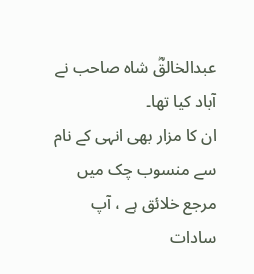عبدالخالقؓ شاہ صاحب نے آباد کیا تھا۔
ان کا مزار بھی انہی کے نام سے منسوب چک میں مرجع خلائق ہے ، آپ سادات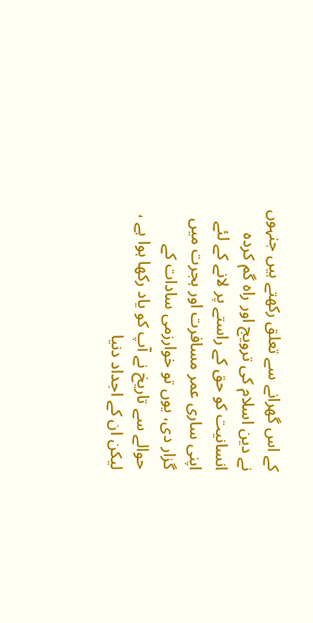کے اس گھرانے سے تعلق رکھتے ہیں جنہوں نے دین اسلام کی ترویج اور راہ گم کردہ انسانیت کو حق کے راستے پر لانے کے لئے اپنی ساری عمر مسافرت اور ہجرت میں گزار دی، یوں تو خوارزمی سادات کے حوالے سے تاریخ نے آپ کو یاد رکھا ہوا ہے ، لیکن ان کے اجداد دنیا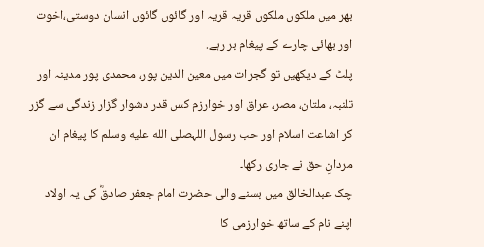بھر میں ملکوں ملکوں قریہ قریہ اور گائوں گائوں انسان دوستی،اخوت اور بھائی چارے کے پیغام بر رہے.
پلٹ کے دیکھیں تو گجرات میں معین الدین پور، محمدی پور مدینہ اور تلنبہ، ملتان، مصر، عراق اور خوارزم کس قدر دشوار گزار زندگی سے گزر کر اشاعت اسلام اور حب رسول اللہصلى الله عليه وسلم کا پیغام ان مردانِ حق نے جاری رکھا۔
چک عبدالخالق میں بسنے والی حضرت امام جعفر صادقؓ کی یہ اولاد اپنے نام کے ساتھ خوارزمی کا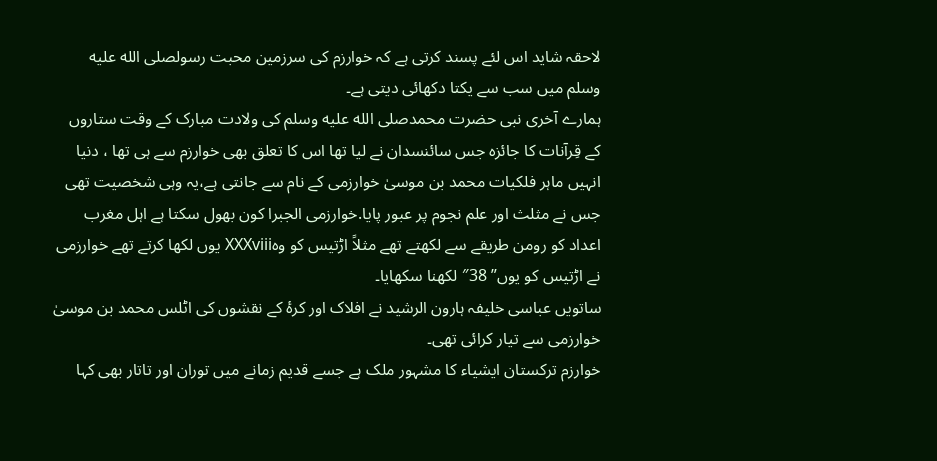لاحقہ شاید اس لئے پسند کرتی ہے کہ خوارزم کی سرزمین محبت رسولصلى الله عليه وسلم میں سب سے یکتا دکھائی دیتی ہے۔
ہمارے آخری نبی حضرت محمدصلى الله عليه وسلم کی ولادت مبارک کے وقت ستاروں کے قِرآنات کا جائزہ جس سائنسدان نے لیا تھا اس کا تعلق بھی خوارزم سے ہی تھا ، دنیا انہیں ماہر فلکیات محمد بن موسیٰ خوارزمی کے نام سے جانتی ہے،یہ وہی شخصیت تھی جس نے مثلث اور علم نجوم پر عبور پایا.خوارزمی الجبرا کون بھول سکتا ہے اہل مغرب اعداد کو رومن طریقے سے لکھتے تھے مثلاً اڑتیس کو وہXXXviii یوں لکھا کرتے تھے خوارزمی نے اڑتیس کو یوں” 38″ لکھنا سکھایا۔
ساتویں عباسی خلیفہ ہارون الرشید نے افلاک اور کرۂ کے نقشوں کی اٹلس محمد بن موسیٰ خوارزمی سے تیار کرائی تھی۔
خوارزم ترکستان ایشیاء کا مشہور ملک ہے جسے قدیم زمانے میں توران اور تاتار بھی کہا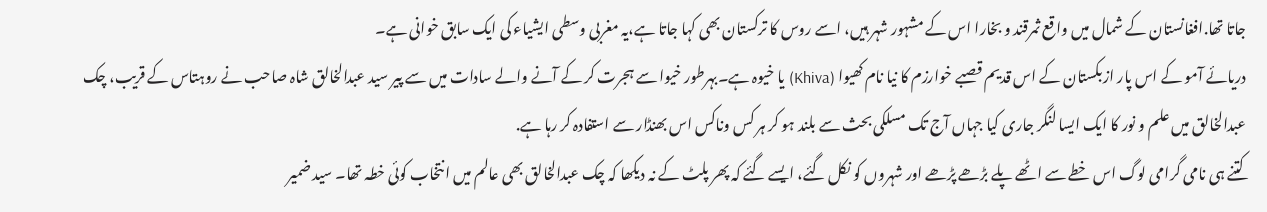جاتا تھا.افغانستان کے شمال میں واقع ثمرقند و بخارا اس کے مشہور شہر ہیں، اسے روس کا ترکستان بھی کہا جاتا ہے،یہ مغربی وسطی ایشیاء کی ایک سابق خوانی ہے۔
دریائے آمو کے اس پار ازبکستان کے اس قدیم قصبے خوارزم کا نیا نام کھیوا (Khiva) یا خیوہ ہے۔بہرطور خیوا سے ہجرت کر کے آنے والے سادات میں سے پیر سید عبدالخالق شاہ صاحب نے روہتاس کے قریب، چک عبدالخالق میں علم و نور کا ایک ایسا لنگر جاری کیا جہاں آج تک مسلکی بحث سے بلند ہو کر ہر کس وناکس اس بھنڈار سے استفادہ کر رہا ہے.
کتنے ہی نامی گرامی لوگ اس خطے سے اٹھے پلے بڑھے پڑھے اور شہروں کو نکل گئے، ایسے گئے کہ پھر پلٹ کے نہ دیکھا کہ چک عبدالخالق بھی عالم میں انتخاب کوئی خطہ تھا۔ سید ضمیر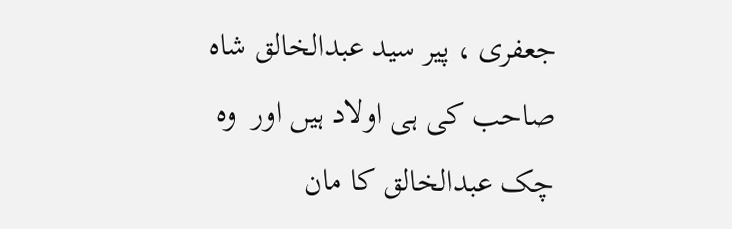جعفری ، پیر سید عبدالخالق شاہ صاحب کی ہی اولاد ہیں اور  وہ چک عبدالخالق کا مان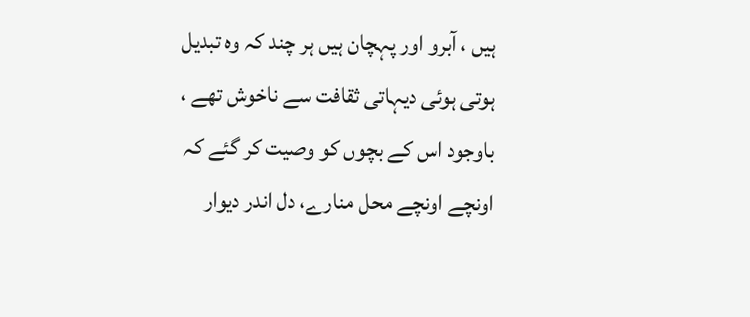ہیں ، آبرو اور پہچان ہیں ہر چند کہ وہ تبدیل ہوتی ہوئی دیہاتی ثقافت سے ناخوش تھے ، باوجود اس کے بچوں کو وصیت کر گئے کہ
اونچے اونچے محل منارے، دل اندر دیوار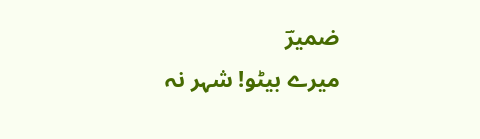ضمیرؔ
میرے بیٹو! شہر نہ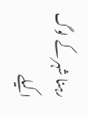رہنا شہر کے لوگ اکیلے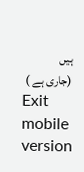ہیں
(جاری ہے )
Exit mobile version